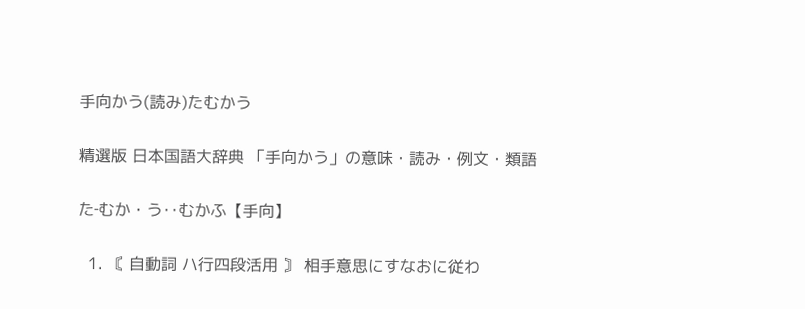手向かう(読み)たむかう

精選版 日本国語大辞典 「手向かう」の意味・読み・例文・類語

た‐むか・う‥むかふ【手向】

  1. 〘 自動詞 ハ行四段活用 〙 相手意思にすなおに従わ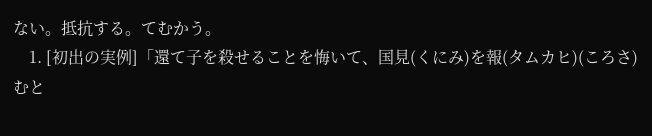ない。抵抗する。てむかう。
    1. [初出の実例]「還て子を殺せることを悔いて、国見(くにみ)を報(タムカヒ)(ころさ)むと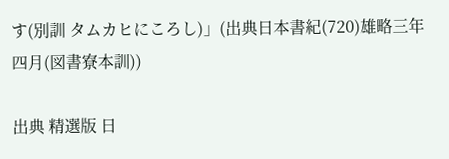す(別訓 タムカヒにころし)」(出典日本書紀(720)雄略三年四月(図書寮本訓))

出典 精選版 日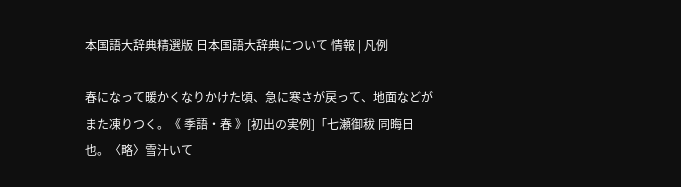本国語大辞典精選版 日本国語大辞典について 情報 | 凡例

春になって暖かくなりかけた頃、急に寒さが戻って、地面などがまた凍りつく。《 季語・春 》[初出の実例]「七瀬御秡 同晦日也。〈略〉雪汁いて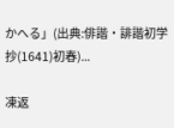かへる」(出典:俳諧・誹諧初学抄(1641)初春)...

凍返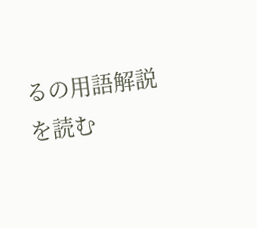るの用語解説を読む